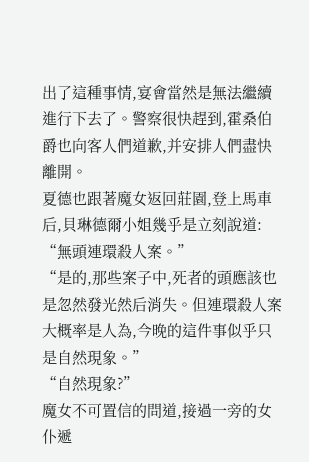出了這種事情,宴會當然是無法繼續進行下去了。警察很快趕到,霍桑伯爵也向客人們道歉,并安排人們盡快離開。
夏德也跟著魔女返回莊園,登上馬車后,貝琳德爾小姐幾乎是立刻說道:
“無頭連環殺人案。”
“是的,那些案子中,死者的頭應該也是忽然發光然后消失。但連環殺人案大概率是人為,今晚的這件事似乎只是自然現象。”
“自然現象?”
魔女不可置信的問道,接過一旁的女仆遞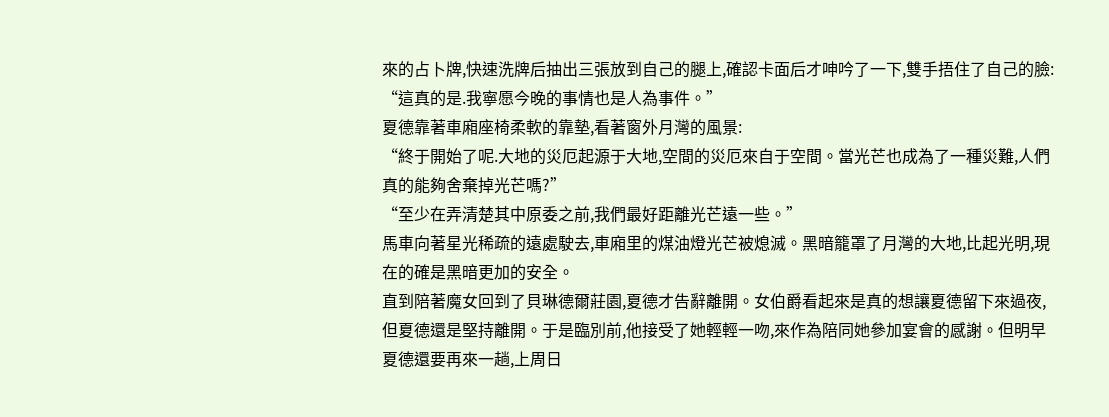來的占卜牌,快速洗牌后抽出三張放到自己的腿上,確認卡面后才呻吟了一下,雙手捂住了自己的臉:
“這真的是.我寧愿今晚的事情也是人為事件。”
夏德靠著車廂座椅柔軟的靠墊,看著窗外月灣的風景:
“終于開始了呢.大地的災厄起源于大地,空間的災厄來自于空間。當光芒也成為了一種災難,人們真的能夠舍棄掉光芒嗎?”
“至少在弄清楚其中原委之前,我們最好距離光芒遠一些。”
馬車向著星光稀疏的遠處駛去,車廂里的煤油燈光芒被熄滅。黑暗籠罩了月灣的大地,比起光明,現在的確是黑暗更加的安全。
直到陪著魔女回到了貝琳德爾莊園,夏德才告辭離開。女伯爵看起來是真的想讓夏德留下來過夜,但夏德還是堅持離開。于是臨別前,他接受了她輕輕一吻,來作為陪同她參加宴會的感謝。但明早夏德還要再來一趟,上周日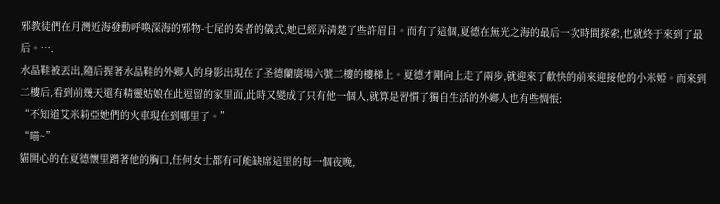邪教徒們在月灣近海發動呼喚深海的邪物-七尾的奏者的儀式,她已經弄清楚了些許眉目。而有了這個,夏德在無光之海的最后一次時間探索,也就終于來到了最后。….
水晶鞋被丟出,隨后握著水晶鞋的外鄉人的身影出現在了圣德蘭廣場六號二樓的樓梯上。夏德才剛向上走了兩步,就迎來了歡快的前來迎接他的小米婭。而來到二樓后,看到前幾天還有精靈姑娘在此逗留的家里面,此時又變成了只有他一個人,就算是習慣了獨自生活的外鄉人也有些惆悵:
“不知道艾米莉亞她們的火車現在到哪里了。”
“喵~”
貓開心的在夏德懷里蹭著他的胸口,任何女士都有可能缺席這里的每一個夜晚,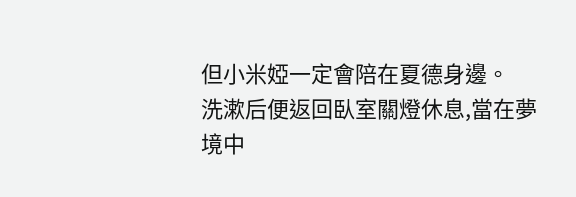但小米婭一定會陪在夏德身邊。
洗漱后便返回臥室關燈休息,當在夢境中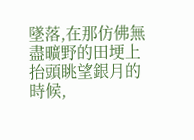墜落,在那仿佛無盡曠野的田埂上抬頭眺望銀月的時候,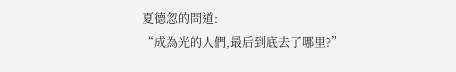夏德忽的問道:
“成為光的人們,最后到底去了哪里?”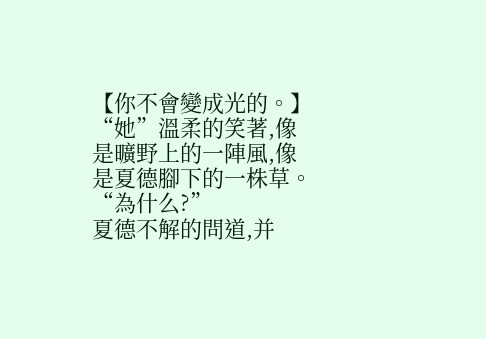【你不會變成光的。】
“她”溫柔的笑著,像是曠野上的一陣風,像是夏德腳下的一株草。
“為什么?”
夏德不解的問道,并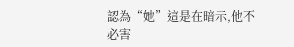認為“她”這是在暗示,他不必害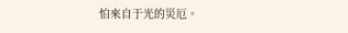怕來自于光的災厄。